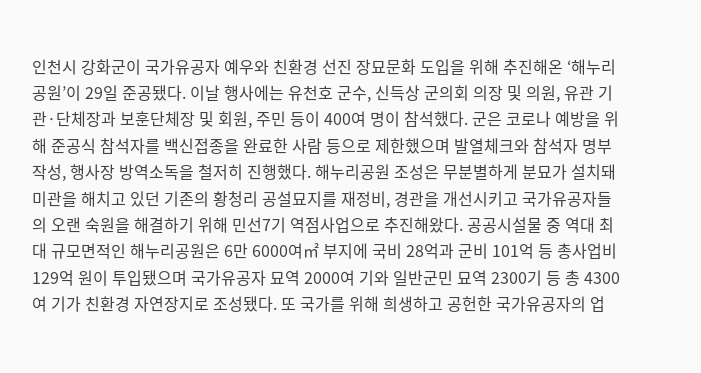인천시 강화군이 국가유공자 예우와 친환경 선진 장묘문화 도입을 위해 추진해온 ‘해누리공원’이 29일 준공됐다. 이날 행사에는 유천호 군수, 신득상 군의회 의장 및 의원, 유관 기관·단체장과 보훈단체장 및 회원, 주민 등이 400여 명이 참석했다. 군은 코로나 예방을 위해 준공식 참석자를 백신접종을 완료한 사람 등으로 제한했으며 발열체크와 참석자 명부작성, 행사장 방역소독을 철저히 진행했다. 해누리공원 조성은 무분별하게 분묘가 설치돼 미관을 해치고 있던 기존의 황청리 공설묘지를 재정비, 경관을 개선시키고 국가유공자들의 오랜 숙원을 해결하기 위해 민선7기 역점사업으로 추진해왔다. 공공시설물 중 역대 최대 규모면적인 해누리공원은 6만 6000여㎡ 부지에 국비 28억과 군비 101억 등 총사업비 129억 원이 투입됐으며 국가유공자 묘역 2000여 기와 일반군민 묘역 2300기 등 총 4300여 기가 친환경 자연장지로 조성됐다. 또 국가를 위해 희생하고 공헌한 국가유공자의 업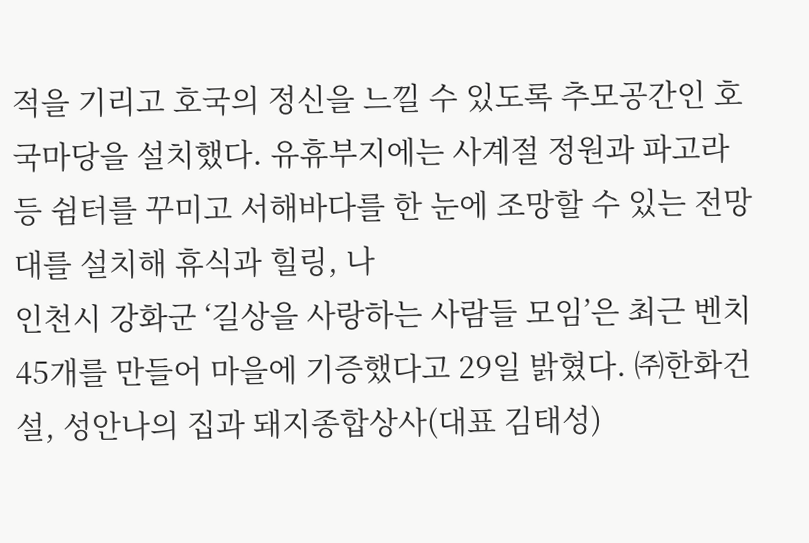적을 기리고 호국의 정신을 느낄 수 있도록 추모공간인 호국마당을 설치했다. 유휴부지에는 사계절 정원과 파고라 등 쉼터를 꾸미고 서해바다를 한 눈에 조망할 수 있는 전망대를 설치해 휴식과 힐링, 나
인천시 강화군 ‘길상을 사랑하는 사람들 모임’은 최근 벤치 45개를 만들어 마을에 기증했다고 29일 밝혔다. ㈜한화건설, 성안나의 집과 돼지종합상사(대표 김태성)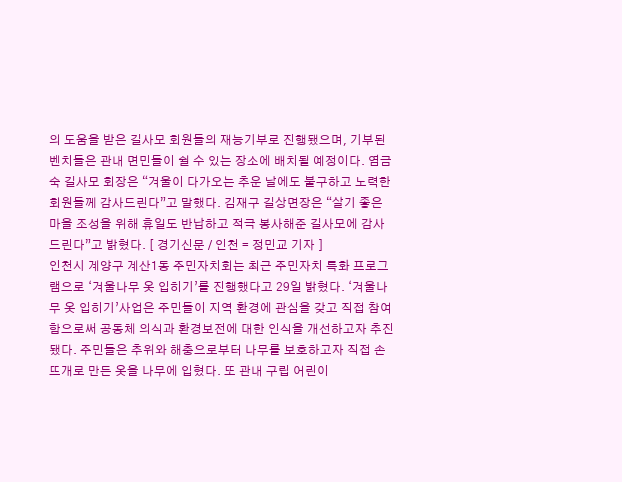의 도움을 받은 길사모 회원들의 재능기부로 진행됐으며, 기부된 벤치들은 관내 면민들이 쉴 수 있는 장소에 배치될 예정이다. 염금숙 길사모 회장은 “겨울이 다가오는 추운 날에도 불구하고 노력한 회원들께 감사드린다”고 말했다. 김재구 길상면장은 “살기 좋은 마을 조성을 위해 휴일도 반납하고 적극 봉사해준 길사모에 감사드린다”고 밝혔다. [ 경기신문 / 인천 = 정민교 기자 ]
인천시 계양구 계산1동 주민자치회는 최근 주민자치 특화 프로그램으로 ‘겨울나무 옷 입히기’를 진행했다고 29일 밝혔다. ‘겨울나무 옷 입히기’사업은 주민들이 지역 환경에 관심을 갖고 직접 참여함으로써 공동체 의식과 환경보전에 대한 인식을 개선하고자 추진됐다. 주민들은 추위와 해충으로부터 나무를 보호하고자 직접 손뜨개로 만든 옷을 나무에 입혔다. 또 관내 구립 어린이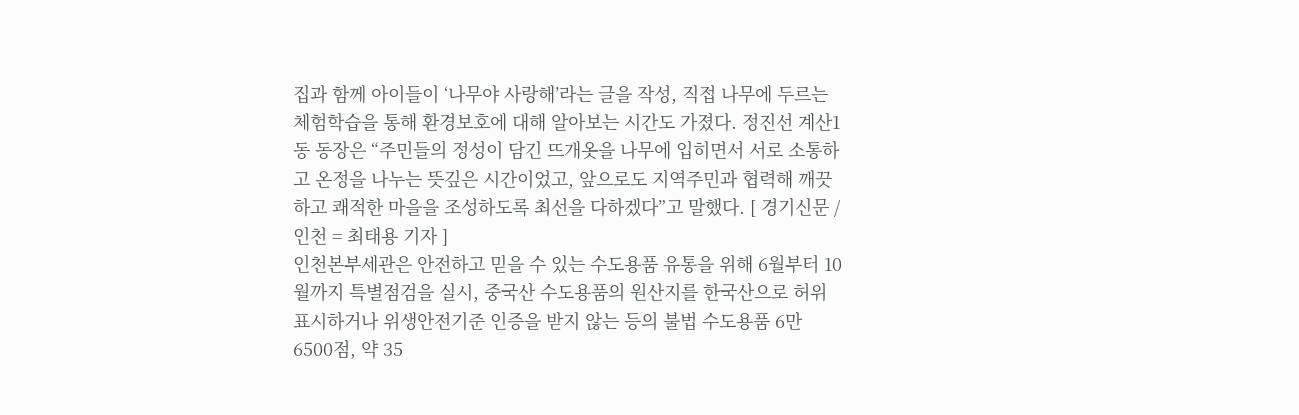집과 함께 아이들이 ‘나무야 사랑해’라는 글을 작성, 직접 나무에 두르는 체험학습을 통해 환경보호에 대해 알아보는 시간도 가졌다. 정진선 계산1동 동장은 “주민들의 정성이 담긴 뜨개옷을 나무에 입히면서 서로 소통하고 온정을 나누는 뜻깊은 시간이었고, 앞으로도 지역주민과 협력해 깨끗하고 쾌적한 마을을 조성하도록 최선을 다하겠다”고 말했다. [ 경기신문 / 인천 = 최태용 기자 ]
인천본부세관은 안전하고 믿을 수 있는 수도용품 유통을 위해 6월부터 10월까지 특별점검을 실시, 중국산 수도용품의 원산지를 한국산으로 허위표시하거나 위생안전기준 인증을 받지 않는 등의 불법 수도용품 6만 6500점, 약 35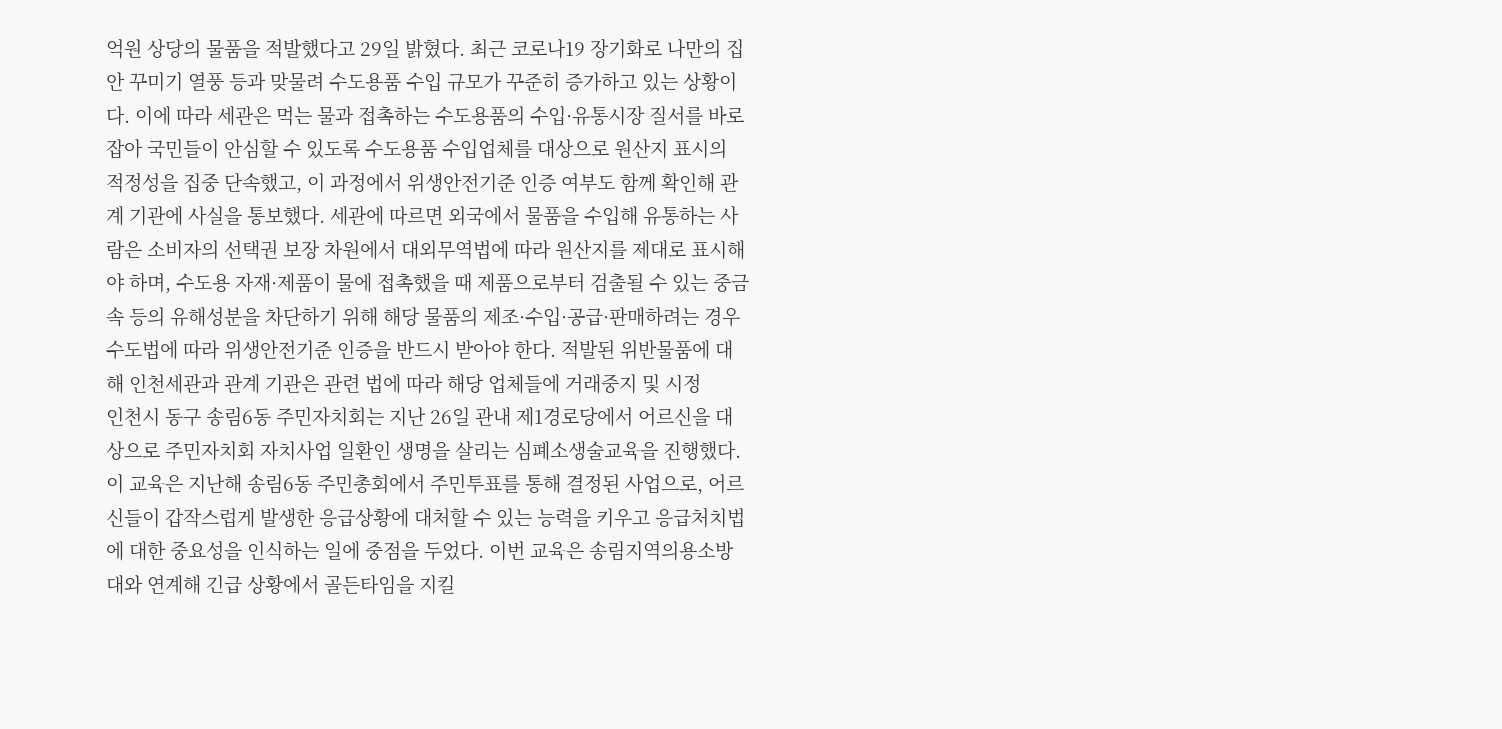억원 상당의 물품을 적발했다고 29일 밝혔다. 최근 코로나19 장기화로 나만의 집안 꾸미기 열풍 등과 맞물려 수도용품 수입 규모가 꾸준히 증가하고 있는 상황이다. 이에 따라 세관은 먹는 물과 접촉하는 수도용품의 수입·유통시장 질서를 바로 잡아 국민들이 안심할 수 있도록 수도용품 수입업체를 대상으로 원산지 표시의 적정성을 집중 단속했고, 이 과정에서 위생안전기준 인증 여부도 함께 확인해 관계 기관에 사실을 통보했다. 세관에 따르면 외국에서 물품을 수입해 유통하는 사람은 소비자의 선택권 보장 차원에서 대외무역법에 따라 원산지를 제대로 표시해야 하며, 수도용 자재·제품이 물에 접촉했을 때 제품으로부터 검출될 수 있는 중금속 등의 유해성분을 차단하기 위해 해당 물품의 제조·수입·공급·판매하려는 경우 수도법에 따라 위생안전기준 인증을 반드시 받아야 한다. 적발된 위반물품에 대해 인천세관과 관계 기관은 관련 법에 따라 해당 업체들에 거래중지 및 시정
인천시 동구 송림6동 주민자치회는 지난 26일 관내 제1경로당에서 어르신을 대상으로 주민자치회 자치사업 일환인 생명을 살리는 심폐소생술교육을 진행했다. 이 교육은 지난해 송림6동 주민총회에서 주민투표를 통해 결정된 사업으로, 어르신들이 갑작스럽게 발생한 응급상황에 대처할 수 있는 능력을 키우고 응급처치법에 대한 중요성을 인식하는 일에 중점을 두었다. 이번 교육은 송림지역의용소방대와 연계해 긴급 상황에서 골든타임을 지킬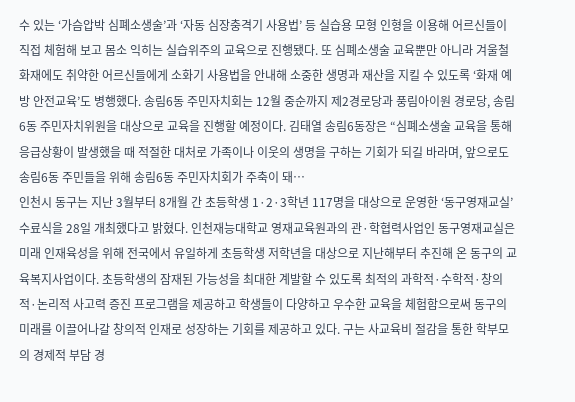수 있는 ‘가슴압박 심폐소생술’과 ‘자동 심장충격기 사용법’ 등 실습용 모형 인형을 이용해 어르신들이 직접 체험해 보고 몸소 익히는 실습위주의 교육으로 진행됐다. 또 심폐소생술 교육뿐만 아니라 겨울철 화재에도 취약한 어르신들에게 소화기 사용법을 안내해 소중한 생명과 재산을 지킬 수 있도록 ‘화재 예방 안전교육’도 병행했다. 송림6동 주민자치회는 12월 중순까지 제2경로당과 풍림아이원 경로당, 송림6동 주민자치위원을 대상으로 교육을 진행할 예정이다. 김태열 송림6동장은 “심폐소생술 교육을 통해 응급상황이 발생했을 때 적절한 대처로 가족이나 이웃의 생명을 구하는 기회가 되길 바라며, 앞으로도 송림6동 주민들을 위해 송림6동 주민자치회가 주축이 돼…
인천시 동구는 지난 3월부터 8개월 간 초등학생 1·2·3학년 117명을 대상으로 운영한 ‘동구영재교실’ 수료식을 28일 개최했다고 밝혔다. 인천재능대학교 영재교육원과의 관·학협력사업인 동구영재교실은 미래 인재육성을 위해 전국에서 유일하게 초등학생 저학년을 대상으로 지난해부터 추진해 온 동구의 교육복지사업이다. 초등학생의 잠재된 가능성을 최대한 계발할 수 있도록 최적의 과학적·수학적·창의적·논리적 사고력 증진 프로그램을 제공하고 학생들이 다양하고 우수한 교육을 체험함으로써 동구의 미래를 이끌어나갈 창의적 인재로 성장하는 기회를 제공하고 있다. 구는 사교육비 절감을 통한 학부모의 경제적 부담 경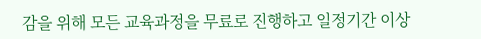감을 위해 모든 교육과정을 무료로 진행하고 일정기간 이상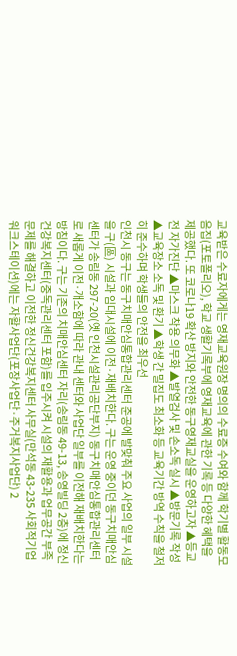교육받은 수료자에게는 영재교육원장 명의의 수료증 수여와 함께 학기별 활동모음집(포토폴리오), 학교 생활기록부에 영재교육에 관한 기록 등 다양한 혜택을 제공했다. 또 코로나19 확산 방지와 안전한 동구영재교실을 운영하고자 ▲등교 전 자가진단 ▲마스크 착용 의무화 ▲발열검사 및 손소독 실시 ▲방문기록 작성 ▲교육장소 소독 및 환기 ▲학생 간 밀집도 최소화 등 교육기간 방역 수칙을 철저히 준수하며 학생들의 안전을 최우선
인천시 동구는 동구치매안심통합관리센터 준공에 발맞춰 주요 사업의 일부 시설을 구(區) 시설과 임대시설에 이전·재배치한다. 구는 운영 중이던 동구치매안심센터가 송림동 297-20(옛 인천시설관리공단부지) 동구치매안심통합관리센터로 새롭게 이전·개소함에 따라 관내 센터와 사업단 일부를 이전해 재배치한다는 방침이다. 구는 기존의 치매안심센터 자리(송림동 49-13, 송영빌딩 2층)에 정신건강복지센터(중독관리센터 포함)를 입주시켜 시설의 재활용과 업무공간 부족 문제를 해결하고 이전한 정신건강복지센터 사무실(만석동 43-235 사회적기업 워크스테이션)에는 자활사업단(포장사업단·주거복지사업단) 2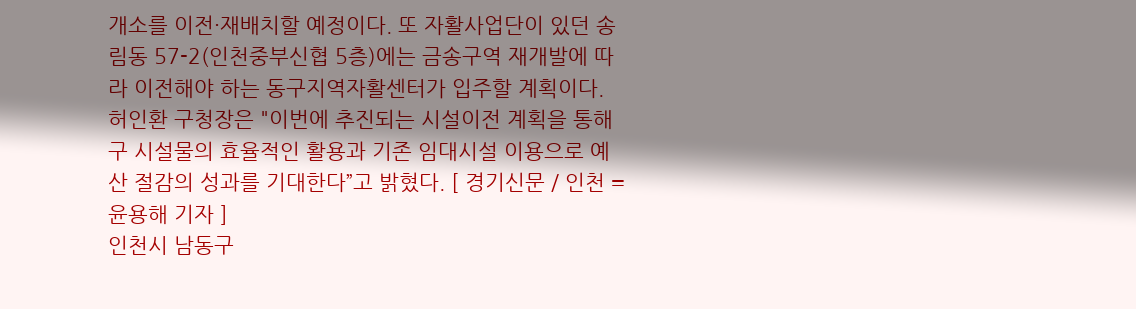개소를 이전·재배치할 예정이다. 또 자활사업단이 있던 송림동 57-2(인천중부신협 5층)에는 금송구역 재개발에 따라 이전해야 하는 동구지역자활센터가 입주할 계획이다. 허인환 구청장은 "이번에 추진되는 시설이전 계획을 통해 구 시설물의 효율적인 활용과 기존 임대시설 이용으로 예산 절감의 성과를 기대한다”고 밝혔다. [ 경기신문 / 인천 = 윤용해 기자 ]
인천시 남동구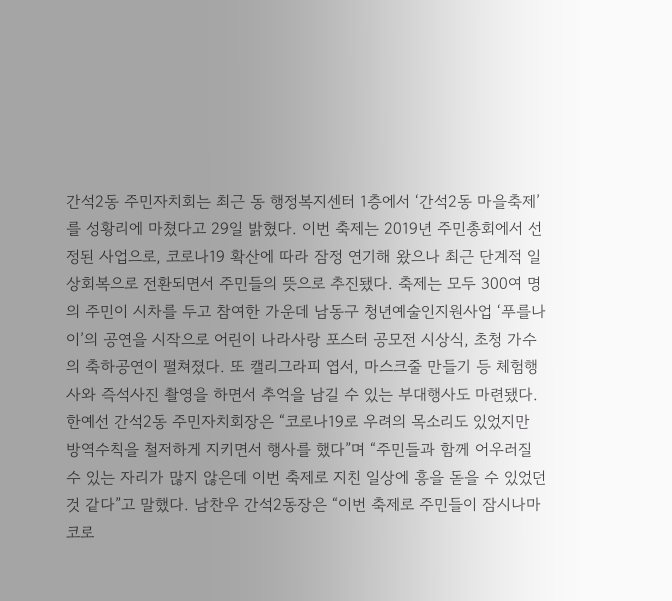간석2동 주민자치회는 최근 동 행정복지센터 1층에서 ‘간석2동 마을축제’를 성황리에 마쳤다고 29일 밝혔다. 이번 축제는 2019년 주민총회에서 선정된 사업으로, 코로나19 확산에 따라 잠정 연기해 왔으나 최근 단계적 일상회복으로 전환되면서 주민들의 뜻으로 추진됐다. 축제는 모두 300여 명의 주민이 시차를 두고 참여한 가운데 남동구 청년예술인지원사업 ‘푸를나이’의 공연을 시작으로 어린이 나라사랑 포스터 공모전 시상식, 초청 가수의 축하공연이 펼쳐졌다. 또 캘리그라피 엽서, 마스크줄 만들기 등 체험행사와 즉석사진 촬영을 하면서 추억을 남길 수 있는 부대행사도 마련됐다. 한예선 간석2동 주민자치회장은 “코로나19로 우려의 목소리도 있었지만 방역수칙을 철저하게 지키면서 행사를 했다”며 “주민들과 함께 어우러질 수 있는 자리가 많지 않은데 이번 축제로 지친 일상에 흥을 돋을 수 있었던 것 같다”고 말했다. 남찬우 간석2동장은 “이번 축제로 주민들이 잠시나마 코로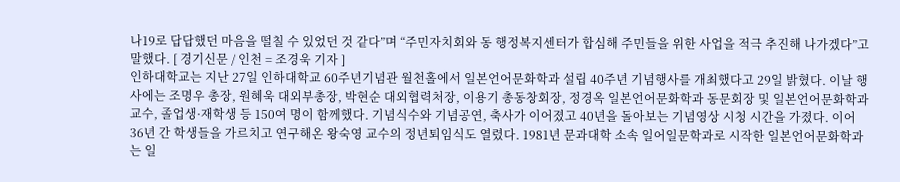나19로 답답했던 마음을 떨칠 수 있었던 것 같다”며 “주민자치회와 동 행정복지센터가 합심해 주민들을 위한 사업을 적극 추진해 나가겠다”고 말했다. [ 경기신문 / 인천 = 조경욱 기자 ]
인하대학교는 지난 27일 인하대학교 60주년기념관 월천홀에서 일본언어문화학과 설립 40주년 기념행사를 개최했다고 29일 밝혔다. 이날 행사에는 조명우 총장, 원혜욱 대외부총장, 박현순 대외협력처장, 이용기 총동창회장, 정경옥 일본언어문화학과 동문회장 및 일본언어문화학과 교수, 졸업생·재학생 등 150여 명이 함께했다. 기념식수와 기념공연, 축사가 이어졌고 40년을 돌아보는 기념영상 시청 시간을 가졌다. 이어 36년 간 학생들을 가르치고 연구해온 왕숙영 교수의 정년퇴임식도 열렸다. 1981년 문과대학 소속 일어일문학과로 시작한 일본언어문화학과는 일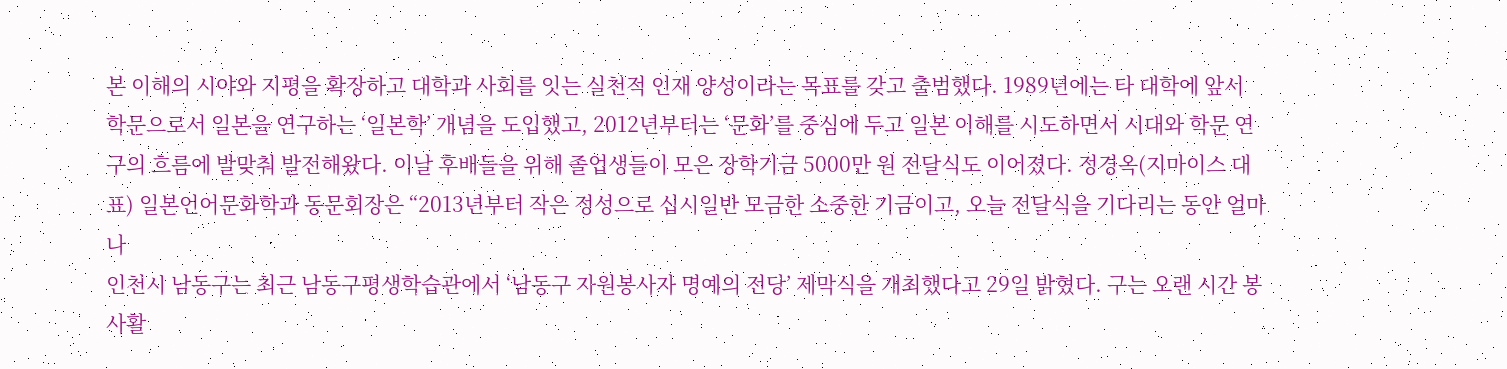본 이해의 시야와 지평을 확장하고 대학과 사회를 잇는 실천적 인재 양성이라는 목표를 갖고 출범했다. 1989년에는 타 대학에 앞서 학문으로서 일본을 연구하는 ‘일본학’ 개념을 도입했고, 2012년부터는 ‘문화’를 중심에 두고 일본 이해를 시도하면서 시대와 학문 연구의 흐름에 발맞춰 발전해왔다. 이날 후배들을 위해 졸업생들이 모은 장학기금 5000만 원 전달식도 이어졌다. 정경옥(지마이스 대표) 일본언어문화학과 동문회장은 “2013년부터 작은 정성으로 십시일반 모금한 소중한 기금이고, 오늘 전달식을 기다리는 동안 얼마나
인천시 남동구는 최근 남동구평생학습관에서 ‘남동구 자원봉사자 명예의 전당’ 제막식을 개최했다고 29일 밝혔다. 구는 오랜 시간 봉사활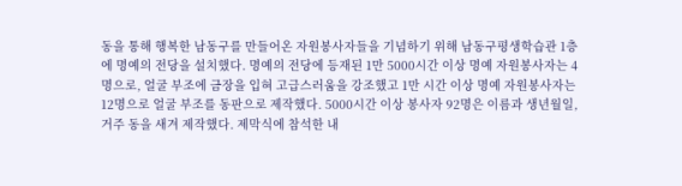동을 통해 행복한 남동구를 만들어온 자원봉사자들을 기념하기 위해 남동구평생학습관 1층에 명예의 전당을 설치했다. 명예의 전당에 등재된 1만 5000시간 이상 명예 자원봉사자는 4명으로, 얼굴 부조에 금장을 입혀 고급스러움을 강조했고 1만 시간 이상 명예 자원봉사자는 12명으로 얼굴 부조를 동판으로 제작했다. 5000시간 이상 봉사자 92명은 이름과 생년월일, 거주 동을 새겨 제작했다. 제막식에 참석한 내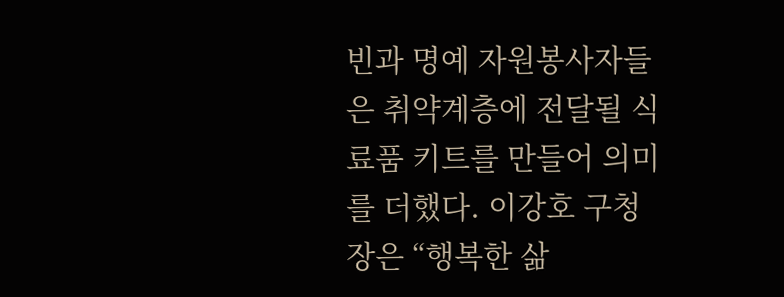빈과 명예 자원봉사자들은 취약계층에 전달될 식료품 키트를 만들어 의미를 더했다. 이강호 구청장은 “행복한 삶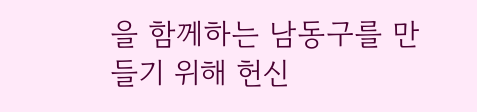을 함께하는 남동구를 만들기 위해 헌신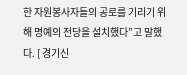한 자원봉사자들의 공로를 기리기 위해 명예의 전당을 설치했다”고 말했다. [ 경기신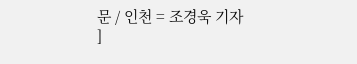문 / 인천 = 조경욱 기자 ]